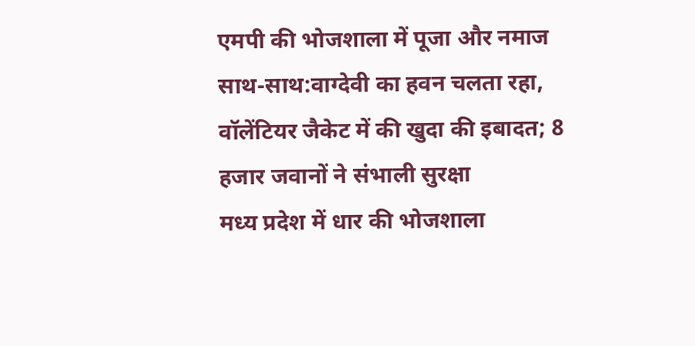एमपी की भोजशाला में पूजा और नमाज साथ-साथ:वाग्देवी का हवन चलता रहा, वॉलेंटियर जैकेट में की खुदा की इबादत; 8 हजार जवानों ने संभाली सुरक्षा
मध्य प्रदेश में धार की भोजशाला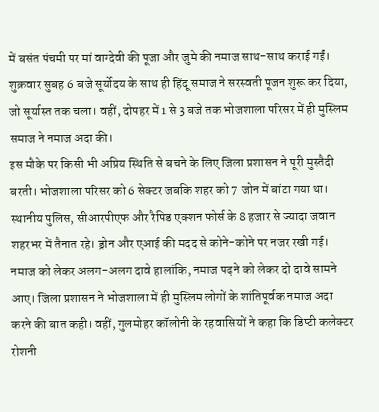में बसंत पंचमी पर मां वाग्देवी की पूजा और जुमे की नमाज साथ-साथ कराई गईं। शुक्रवार सुबह 6 बजे सूर्योदय के साथ ही हिंदू समाज ने सरस्वती पूजन शुरू कर दिया, जो सूर्यास्त तक चला। वहीं, दोपहर में 1 से 3 बजे तक भोजशाला परिसर में ही मुस्लिम समाज ने नमाज अदा की।
इस मौके पर किसी भी अप्रिय स्थिति से बचने के लिए जिला प्रशासन ने पूरी मुस्तैदी बरती। भोजशाला परिसर को 6 सेक्टर जबकि शहर को 7 जोन में बांटा गया था। स्थानीय पुलिस, सीआरपीएफ और रैपिड एक्शन फोर्स के 8 हजार से ज्यादा जवान शहरभर में तैनात रहे। ड्रोन और एआई की मदद से कोने-कोने पर नजर रखी गई।
नमाज को लेकर अलग-अलग दावे हालांकि, नमाज पढ़ने को लेकर दो दावे सामने आए। जिला प्रशासन ने भोजशाला में ही मुस्लिम लोगों के शांतिपूर्वक नमाज अदा करने की बात कही। वहीं, गुलमोहर कॉलोनी के रहवासियों ने कहा कि डिप्टी कलेक्टर रोशनी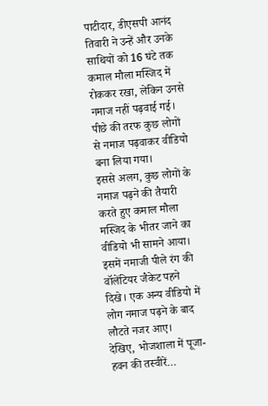पाटीदार, डीएसपी आनंद तिवारी ने उन्हें और उनके साथियों को 16 घंटे तक कमाल मौला मस्जिद में रोककर रखा, लेकिन उनसे नमाज नहीं पढ़वाई गई। पीछे की तरफ कुछ लोगों से नमाज पढ़वाकर वीडियो बना लिया गया।
इससे अलग, कुछ लोगों के नमाज पढ़ने की तैयारी करते हुए कमाल मौला मस्जिद के भीतर जाने का वीडियो भी सामने आया। इसमें नमाजी पीले रंग की वॉलेंटियर जैकेट पहने दिखे। एक अन्य वीडियो में लोग नमाज पढ़ने के बाद लौटते नजर आए।
देखिए, भोजशाला में पूजा-हवन की तस्वीरें…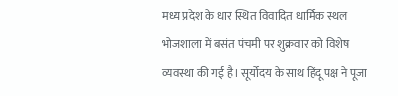मध्य प्रदेश के धार स्थित विवादित धार्मिक स्थल भोजशाला में बसंत पंचमी पर शुक्रवार को विशेष व्यवस्था की गई है। सूर्योदय के साथ हिंदू पक्ष ने पूजा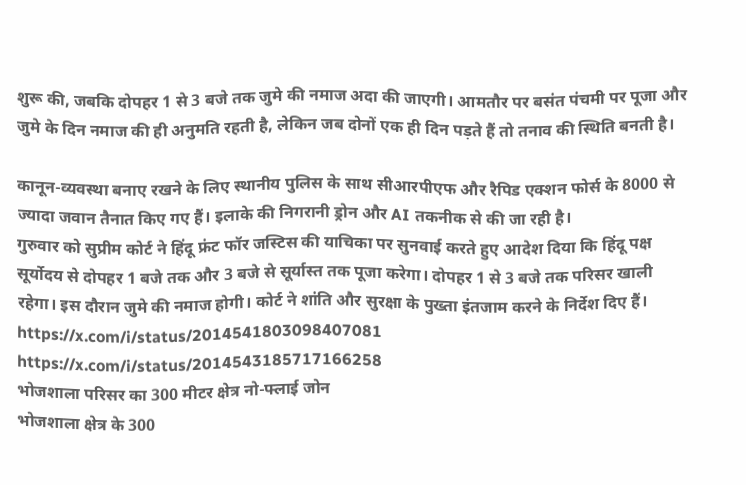शुरू की, जबकि दोपहर 1 से 3 बजे तक जुमे की नमाज अदा की जाएगी। आमतौर पर बसंत पंचमी पर पूजा और जुमे के दिन नमाज की ही अनुमति रहती है, लेकिन जब दोनों एक ही दिन पड़ते हैं तो तनाव की स्थिति बनती है।

कानून-व्यवस्था बनाए रखने के लिए स्थानीय पुलिस के साथ सीआरपीएफ और रैपिड एक्शन फोर्स के 8000 से ज्यादा जवान तैनात किए गए हैं। इलाके की निगरानी ड्रोन और AI तकनीक से की जा रही है।
गुरुवार को सुप्रीम कोर्ट ने हिंदू फ्रंट फॉर जस्टिस की याचिका पर सुनवाई करते हुए आदेश दिया कि हिंदू पक्ष सूर्योदय से दोपहर 1 बजे तक और 3 बजे से सूर्यास्त तक पूजा करेगा। दोपहर 1 से 3 बजे तक परिसर खाली रहेगा। इस दौरान जुमे की नमाज होगी। कोर्ट ने शांति और सुरक्षा के पुख्ता इंतजाम करने के निर्देश दिए हैं।
https://x.com/i/status/2014541803098407081
https://x.com/i/status/2014543185717166258
भोजशाला परिसर का 300 मीटर क्षेत्र नो-फ्लाई जोन
भोजशाला क्षेत्र के 300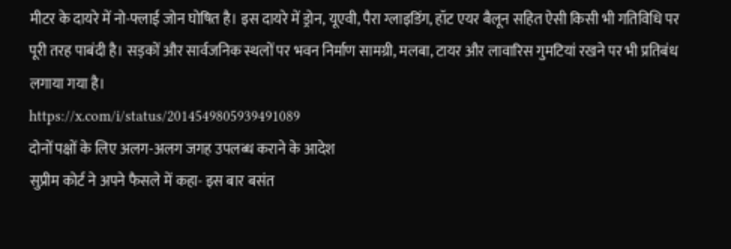मीटर के दायरे में नो-फ्लाई जोन घोषित है। इस दायरे में ड्रोन, यूएवी, पैरा ग्लाइडिंग, हॉट एयर बैलून सहित ऐसी किसी भी गतिविधि पर पूरी तरह पाबंदी है। सड़कों और सार्वजनिक स्थलों पर भवन निर्माण सामग्री, मलबा, टायर और लावारिस गुमटियां रखने पर भी प्रतिबंध लगाया गया है।
https://x.com/i/status/2014549805939491089
दोनों पक्षों के लिए अलग-अलग जगह उपलब्ध कराने के आदेश
सुप्रीम कोर्ट ने अपने फैसले में कहा- इस बार बसंत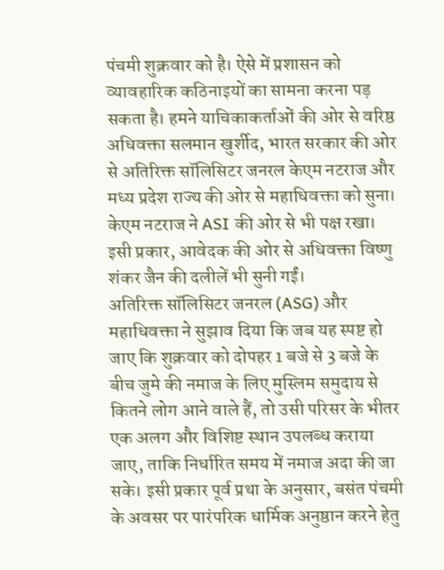पंचमी शुक्रवार को है। ऐसे में प्रशासन को व्यावहारिक कठिनाइयों का सामना करना पड़ सकता है। हमने याचिकाकर्ताओं की ओर से वरिष्ठ अधिवक्ता सलमान खुर्शीद, भारत सरकार की ओर से अतिरिक्त सॉलिसिटर जनरल केएम नटराज और मध्य प्रदेश राज्य की ओर से महाधिवक्ता को सुना। केएम नटराज ने ASI की ओर से भी पक्ष रखा। इसी प्रकार, आवेदक की ओर से अधिवक्ता विष्णु शंकर जैन की दलीलें भी सुनी गईं।
अतिरिक्त सॉलिसिटर जनरल (ASG) और महाधिवक्ता ने सुझाव दिया कि जब यह स्पष्ट हो जाए कि शुक्रवार को दोपहर 1 बजे से 3 बजे के बीच जुमे की नमाज के लिए मुस्लिम समुदाय से कितने लोग आने वाले हैं, तो उसी परिसर के भीतर एक अलग और विशिष्ट स्थान उपलब्ध कराया जाए, ताकि निर्धारित समय में नमाज अदा की जा सके। इसी प्रकार पूर्व प्रथा के अनुसार, बसंत पंचमी के अवसर पर पारंपरिक धार्मिक अनुष्ठान करने हेतु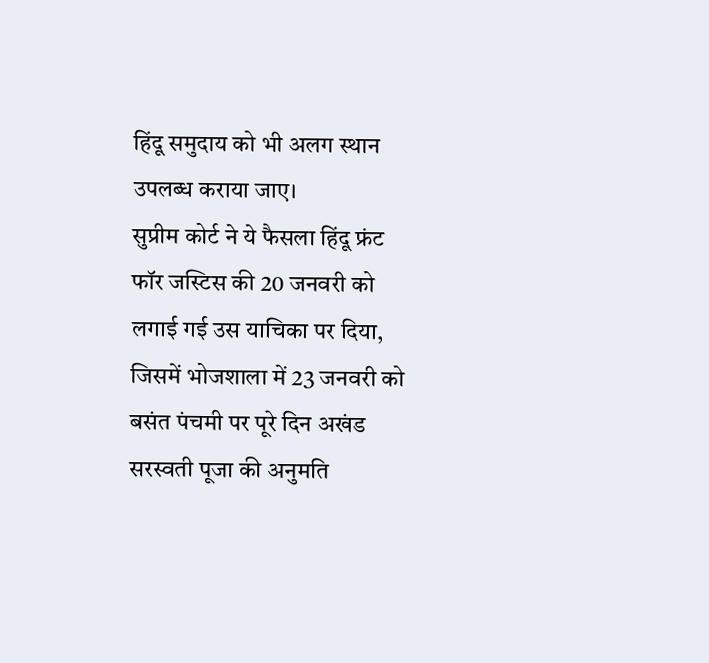हिंदू समुदाय को भी अलग स्थान उपलब्ध कराया जाए।
सुप्रीम कोर्ट ने ये फैसला हिंदू फ्रंट फॉर जस्टिस की 20 जनवरी को लगाई गई उस याचिका पर दिया, जिसमें भोजशाला में 23 जनवरी को बसंत पंचमी पर पूरे दिन अखंड सरस्वती पूजा की अनुमति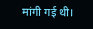मांगी गई थी।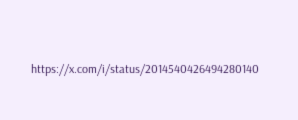https://x.com/i/status/2014540426494280140